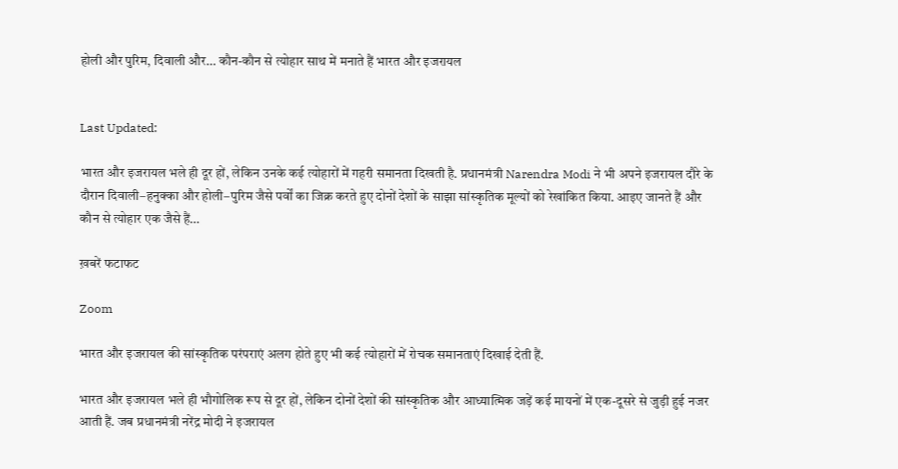होली और पुरिम, दिवाली और… कौन-कौन से त्योहार साथ में मनाते हैं भारत और इजरायल


Last Updated:

भारत और इजरायल भले ही दूर हों, लेकिन उनके कई त्योहारों में गहरी समानता दिखती है. प्रधानमंत्री Narendra Modi ने भी अपने इजरायल दौरे के दौरान दिवाली–हनुक्का और होली–पुरिम जैसे पर्वों का जिक्र करते हुए दोनों देशों के साझा सांस्कृतिक मूल्यों को रेखांकित किया. आइए जानते हैं और कौन से त्योहार एक जैसे हैं…

ख़बरें फटाफट

Zoom

भारत और इजरायल की सांस्कृतिक परंपराएं अलग होते हुए भी कई त्योहारों में रोचक समानताएं दिखाई देती हैं.

भारत और इजरायल भले ही भौगोलिक रूप से दूर हों, लेकिन दोनों देशों की सांस्कृतिक और आध्यात्मिक जड़ें कई मायनों में एक-दूसरे से जुड़ी हुई नजर आती हैं. जब प्रधानमंत्री नरेंद्र मोदी ने इजरायल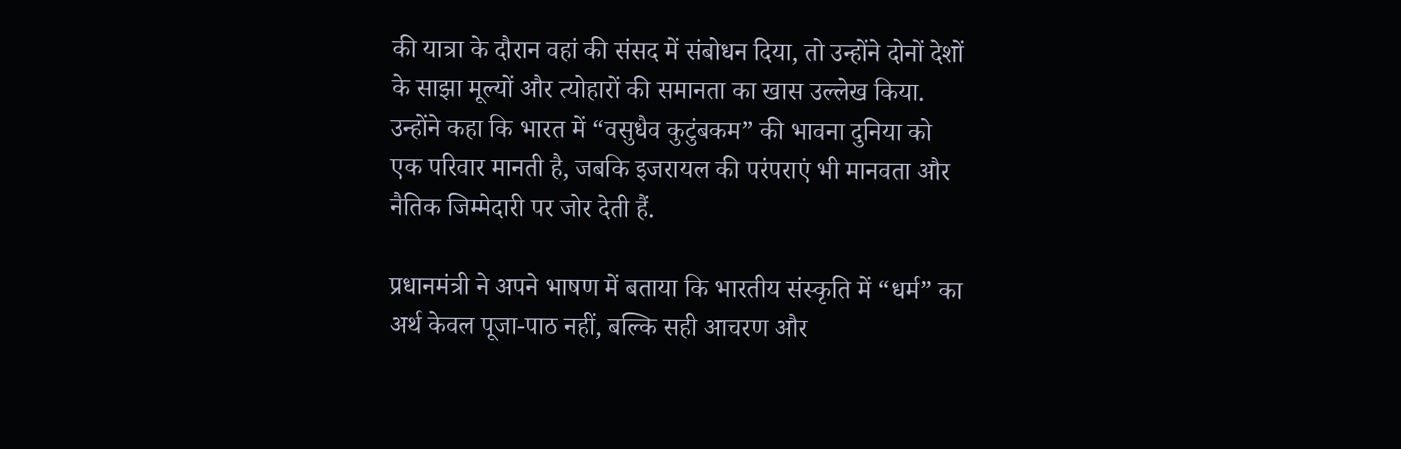की यात्रा के दौरान वहां की संसद में संबोधन दिया, तो उन्होंने दोनों देशों के साझा मूल्यों और त्योहारों की समानता का खास उल्लेख किया. उन्होंने कहा कि भारत में “वसुधैव कुटुंबकम” की भावना दुनिया को एक परिवार मानती है, जबकि इजरायल की परंपराएं भी मानवता और नैतिक जिम्मेदारी पर जोर देती हैं.

प्रधानमंत्री ने अपने भाषण में बताया कि भारतीय संस्कृति में “धर्म” का अर्थ केवल पूजा-पाठ नहीं, बल्कि सही आचरण और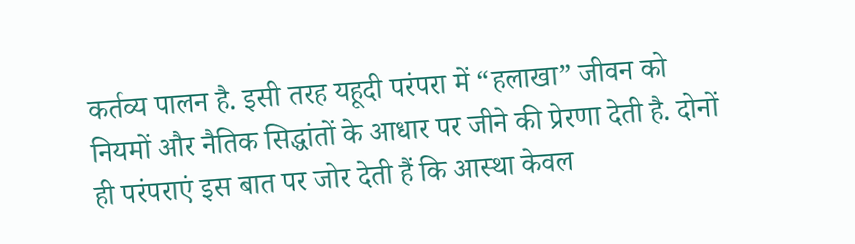कर्तव्य पालन है. इसी तरह यहूदी परंपरा में “हलाखा” जीवन को नियमों और नैतिक सिद्धांतों के आधार पर जीने की प्रेरणा देती है. दोनों ही परंपराएं इस बात पर जोर देती हैं कि आस्था केवल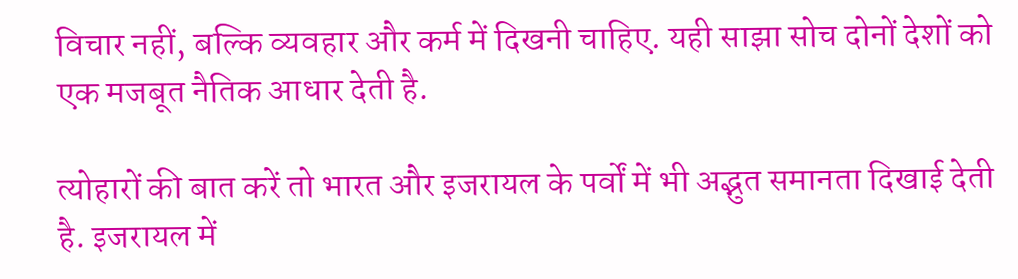विचार नहीं, बल्कि व्यवहार और कर्म में दिखनी चाहिए. यही साझा सोच दोनों देशों को एक मजबूत नैतिक आधार देती है.

त्योहारों की बात करें तो भारत और इजरायल के पर्वों में भी अद्भुत समानता दिखाई देती है. इजरायल में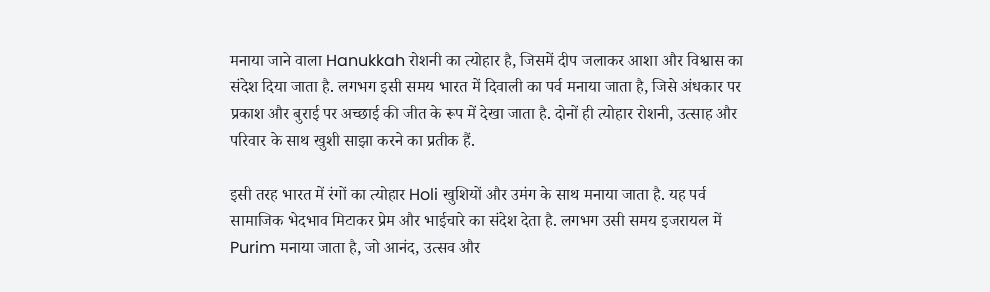मनाया जाने वाला Hanukkah रोशनी का त्योहार है, जिसमें दीप जलाकर आशा और विश्वास का संदेश दिया जाता है. लगभग इसी समय भारत में दिवाली का पर्व मनाया जाता है, जिसे अंधकार पर प्रकाश और बुराई पर अच्छाई की जीत के रूप में देखा जाता है. दोनों ही त्योहार रोशनी, उत्साह और परिवार के साथ खुशी साझा करने का प्रतीक हैं.

इसी तरह भारत में रंगों का त्योहार Holi खुशियों और उमंग के साथ मनाया जाता है. यह पर्व सामाजिक भेदभाव मिटाकर प्रेम और भाईचारे का संदेश देता है. लगभग उसी समय इजरायल में Purim मनाया जाता है, जो आनंद, उत्सव और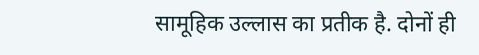सामूहिक उल्लास का प्रतीक है. दोनों ही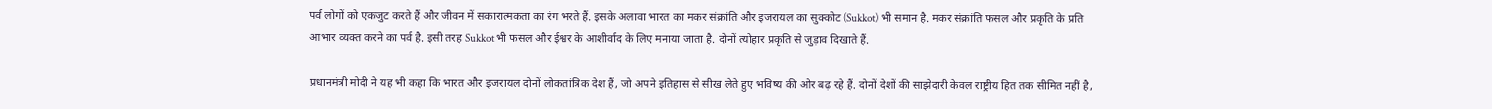पर्व लोगों को एकजुट करते हैं और जीवन में सकारात्मकता का रंग भरते हैं. इसके अलावा भारत का मकर संक्रांति और इजरायल का सुक्कोट (Sukkot) भी समान है. मकर संक्रांति फसल और प्रकृति के प्रति आभार व्यक्त करने का पर्व है. इसी तरह Sukkot भी फसल और ईश्वर के आशीर्वाद के लिए मनाया जाता है. दोनों त्योहार प्रकृति से जुड़ाव दिखाते हैं.

प्रधानमंत्री मोदी ने यह भी कहा कि भारत और इजरायल दोनों लोकतांत्रिक देश हैं, जो अपने इतिहास से सीख लेते हुए भविष्य की ओर बढ़ रहे हैं. दोनों देशों की साझेदारी केवल राष्ट्रीय हित तक सीमित नहीं है,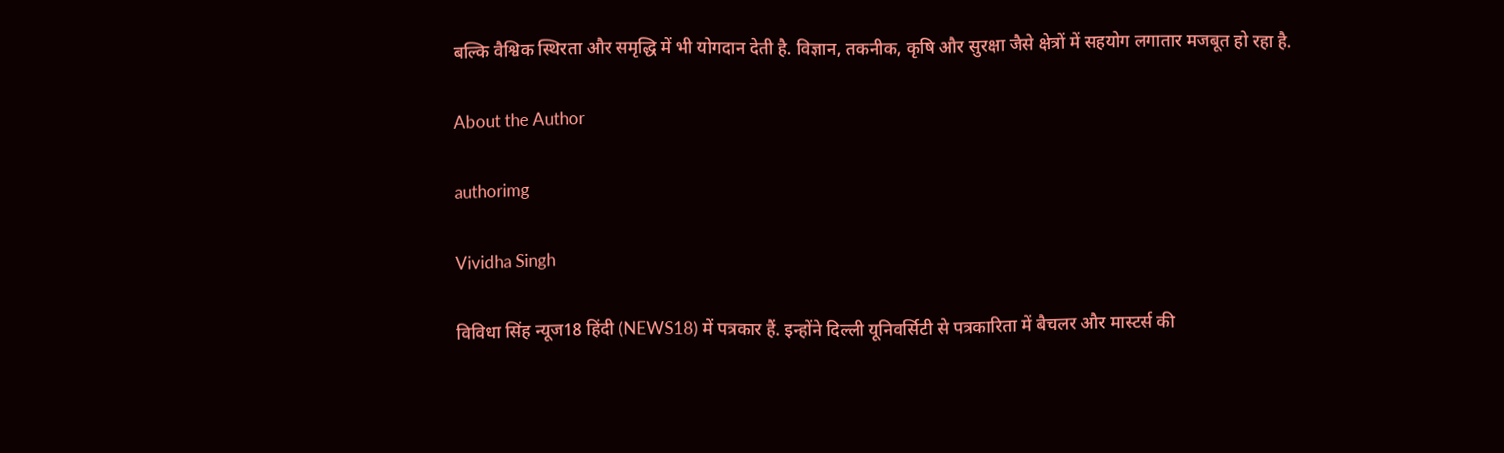बल्कि वैश्विक स्थिरता और समृद्धि में भी योगदान देती है. विज्ञान, तकनीक, कृषि और सुरक्षा जैसे क्षेत्रों में सहयोग लगातार मजबूत हो रहा है.

About the Author

authorimg

Vividha Singh

विविधा सिंह न्यूज18 हिंदी (NEWS18) में पत्रकार हैं. इन्होंने दिल्ली यूनिवर्सिटी से पत्रकारिता में बैचलर और मास्टर्स की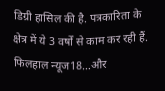डिग्री हासिल की है. पत्रकारिता के क्षेत्र में ये 3 वर्षों से काम कर रही हैं. फिलहाल न्यूज18…और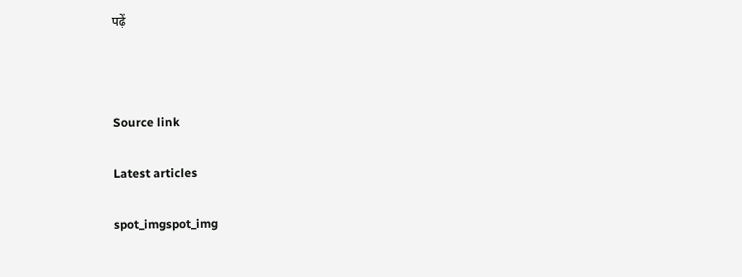पढ़ें



Source link

Latest articles

spot_imgspot_img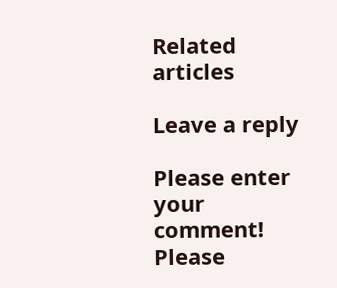Related articles

Leave a reply

Please enter your comment!
Please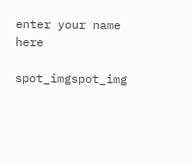enter your name here

spot_imgspot_img